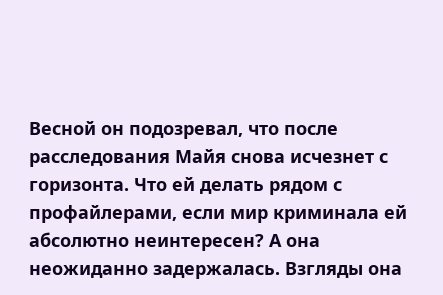Весной он подозревал, что после расследования Майя снова исчезнет с горизонта. Что ей делать рядом с профайлерами, если мир криминала ей абсолютно неинтересен? А она неожиданно задержалась. Взгляды она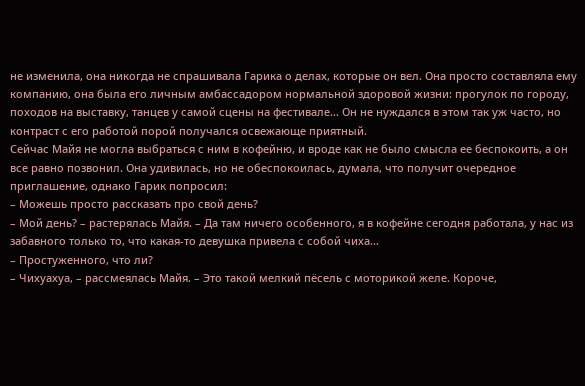не изменила, она никогда не спрашивала Гарика о делах, которые он вел. Она просто составляла ему компанию, она была его личным амбассадором нормальной здоровой жизни: прогулок по городу, походов на выставку, танцев у самой сцены на фестивале… Он не нуждался в этом так уж часто, но контраст с его работой порой получался освежающе приятный.
Сейчас Майя не могла выбраться с ним в кофейню, и вроде как не было смысла ее беспокоить, а он все равно позвонил. Она удивилась, но не обеспокоилась, думала, что получит очередное приглашение, однако Гарик попросил:
– Можешь просто рассказать про свой день?
– Мой день? – растерялась Майя. – Да там ничего особенного, я в кофейне сегодня работала, у нас из забавного только то, что какая-то девушка привела с собой чиха…
– Простуженного, что ли?
– Чихуахуа, – рассмеялась Майя. – Это такой мелкий пёсель с моторикой желе. Короче,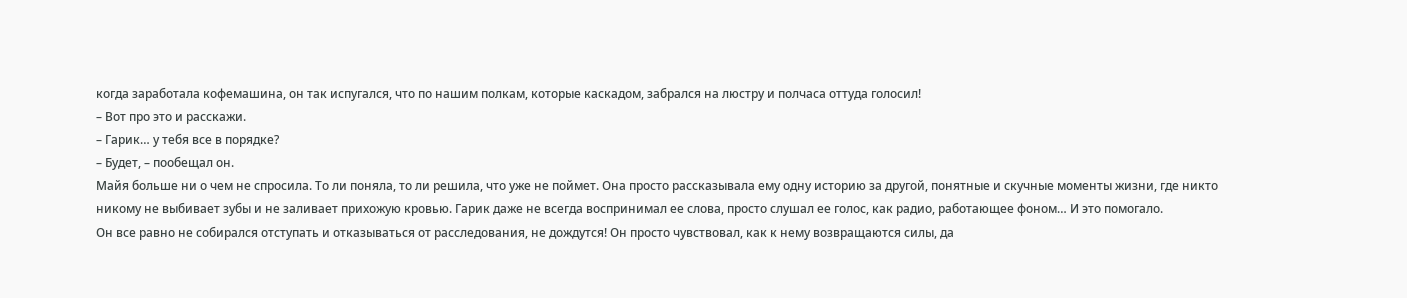когда заработала кофемашина, он так испугался, что по нашим полкам, которые каскадом, забрался на люстру и полчаса оттуда голосил!
– Вот про это и расскажи.
– Гарик… у тебя все в порядке?
– Будет, – пообещал он.
Майя больше ни о чем не спросила. То ли поняла, то ли решила, что уже не поймет. Она просто рассказывала ему одну историю за другой, понятные и скучные моменты жизни, где никто никому не выбивает зубы и не заливает прихожую кровью. Гарик даже не всегда воспринимал ее слова, просто слушал ее голос, как радио, работающее фоном… И это помогало.
Он все равно не собирался отступать и отказываться от расследования, не дождутся! Он просто чувствовал, как к нему возвращаются силы, да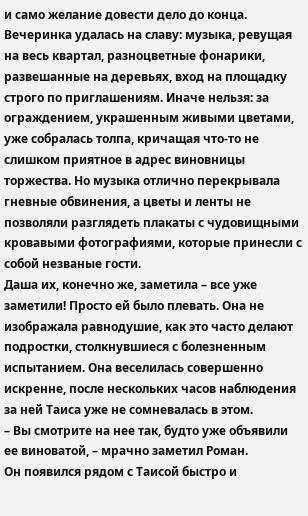и само желание довести дело до конца.
Вечеринка удалась на славу: музыка, ревущая на весь квартал, разноцветные фонарики, развешанные на деревьях, вход на площадку строго по приглашениям. Иначе нельзя: за ограждением, украшенным живыми цветами, уже собралась толпа, кричащая что-то не слишком приятное в адрес виновницы торжества. Но музыка отлично перекрывала гневные обвинения, а цветы и ленты не позволяли разглядеть плакаты с чудовищными кровавыми фотографиями, которые принесли с собой незваные гости.
Даша их, конечно же, заметила – все уже заметили! Просто ей было плевать. Она не изображала равнодушие, как это часто делают подростки, столкнувшиеся с болезненным испытанием. Она веселилась совершенно искренне, после нескольких часов наблюдения за ней Таиса уже не сомневалась в этом.
– Вы смотрите на нее так, будто уже объявили ее виноватой, – мрачно заметил Роман.
Он появился рядом с Таисой быстро и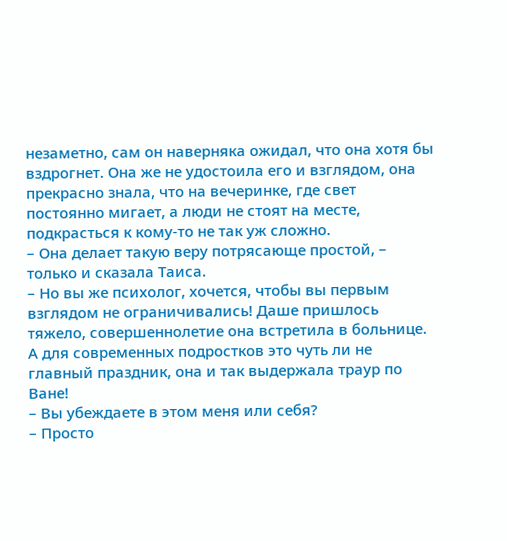незаметно, сам он наверняка ожидал, что она хотя бы вздрогнет. Она же не удостоила его и взглядом, она прекрасно знала, что на вечеринке, где свет постоянно мигает, а люди не стоят на месте, подкрасться к кому-то не так уж сложно.
– Она делает такую веру потрясающе простой, – только и сказала Таиса.
– Но вы же психолог, хочется, чтобы вы первым взглядом не ограничивались! Даше пришлось тяжело, совершеннолетие она встретила в больнице. А для современных подростков это чуть ли не главный праздник, она и так выдержала траур по Ване!
– Вы убеждаете в этом меня или себя?
– Просто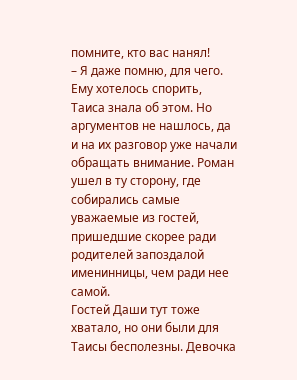помните, кто вас нанял!
– Я даже помню, для чего.
Ему хотелось спорить, Таиса знала об этом. Но аргументов не нашлось, да и на их разговор уже начали обращать внимание. Роман ушел в ту сторону, где собирались самые уважаемые из гостей, пришедшие скорее ради родителей запоздалой именинницы, чем ради нее самой.
Гостей Даши тут тоже хватало, но они были для Таисы бесполезны. Девочка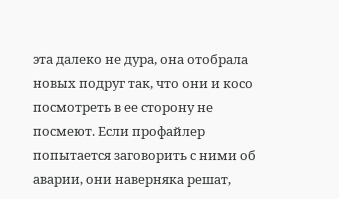эта далеко не дура, она отобрала новых подруг так, что они и косо посмотреть в ее сторону не посмеют. Если профайлер попытается заговорить с ними об аварии, они наверняка решат,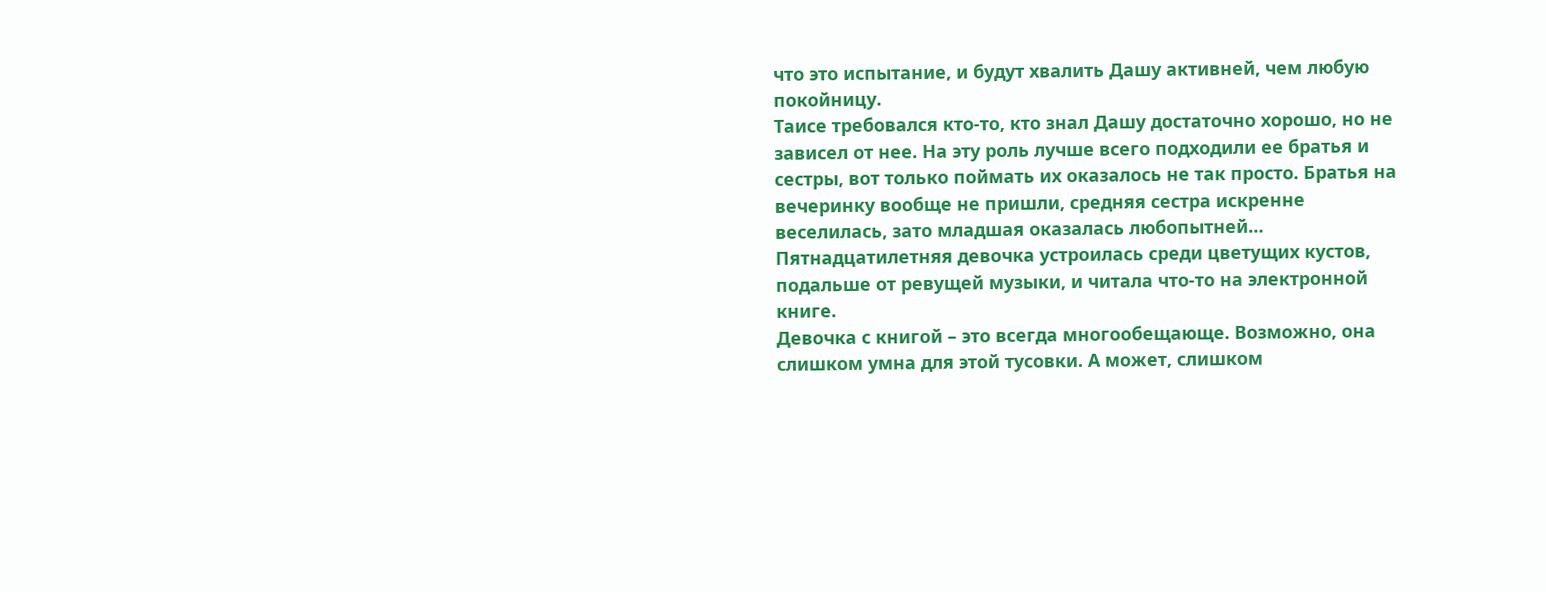что это испытание, и будут хвалить Дашу активней, чем любую покойницу.
Таисе требовался кто-то, кто знал Дашу достаточно хорошо, но не зависел от нее. На эту роль лучше всего подходили ее братья и сестры, вот только поймать их оказалось не так просто. Братья на вечеринку вообще не пришли, средняя сестра искренне веселилась, зато младшая оказалась любопытней… Пятнадцатилетняя девочка устроилась среди цветущих кустов, подальше от ревущей музыки, и читала что-то на электронной книге.
Девочка с книгой – это всегда многообещающе. Возможно, она слишком умна для этой тусовки. А может, слишком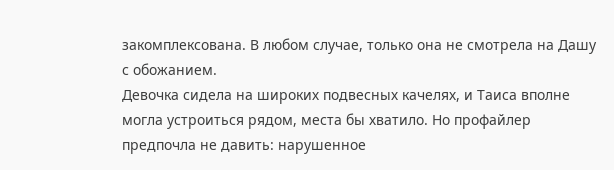закомплексована. В любом случае, только она не смотрела на Дашу с обожанием.
Девочка сидела на широких подвесных качелях, и Таиса вполне могла устроиться рядом, места бы хватило. Но профайлер предпочла не давить: нарушенное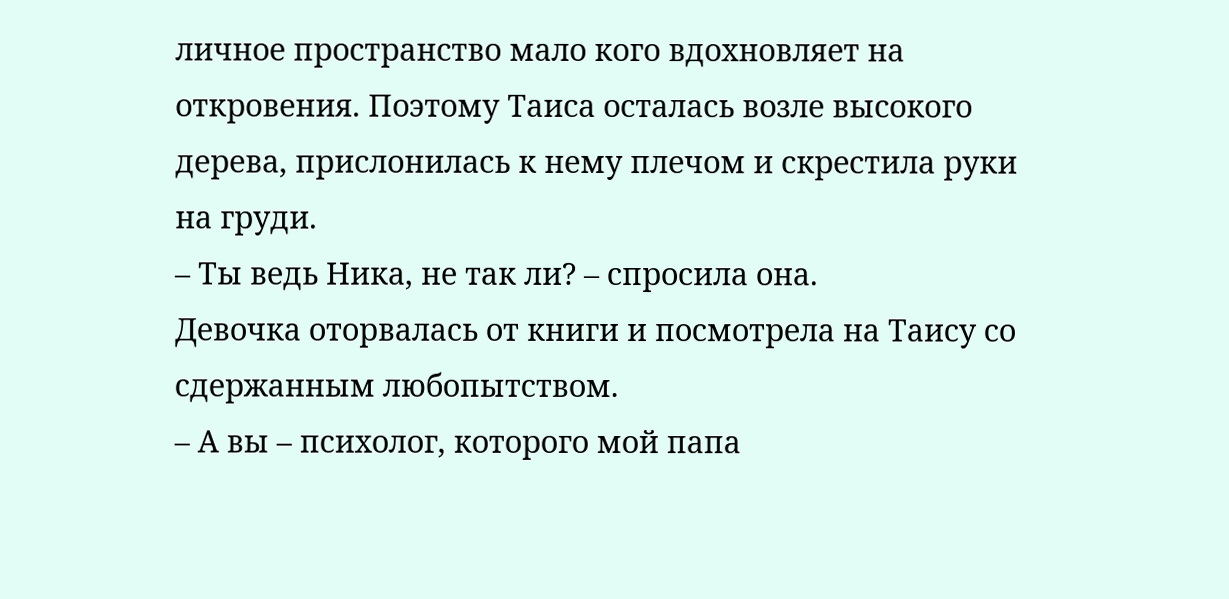личное пространство мало кого вдохновляет на откровения. Поэтому Таиса осталась возле высокого дерева, прислонилась к нему плечом и скрестила руки на груди.
– Ты ведь Ника, не так ли? – спросила она.
Девочка оторвалась от книги и посмотрела на Таису со сдержанным любопытством.
– А вы – психолог, которого мой папа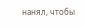нанял, чтобы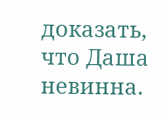доказать, что Даша невинна.